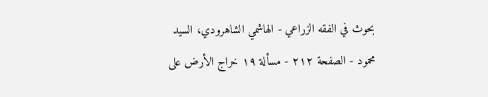بحوث في الفقه الزراعي - الهاشمي الشاهرودي، السيد محمود - الصفحة ٢١٢ - مسألة ١٩ خراج الأرض على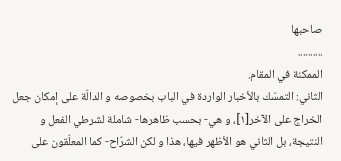صاحبها
..........
الممكنة في المقام.
الثاني: التمسّك بالأخبار الواردة في الباب بخصوصه و الدالّة على إمكان جعل الخراج على الآخر[١]، و هي- بحسب ظاهرها- شاملة لشرطي الفعل و النتيجة، بل الثاني هو الأظهر فيها، هذا و لكن الشرّاح- كما المعلّقون على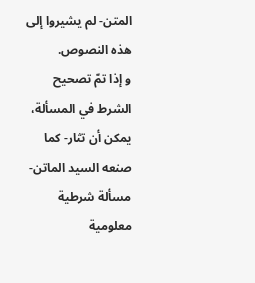المتن- لم يشيروا إلى هذه النصوص.
و إذا تمّ تصحيح الشرط في المسألة، يمكن أن تثار- كما صنعه السيد الماتن- مسألة شرطية معلومية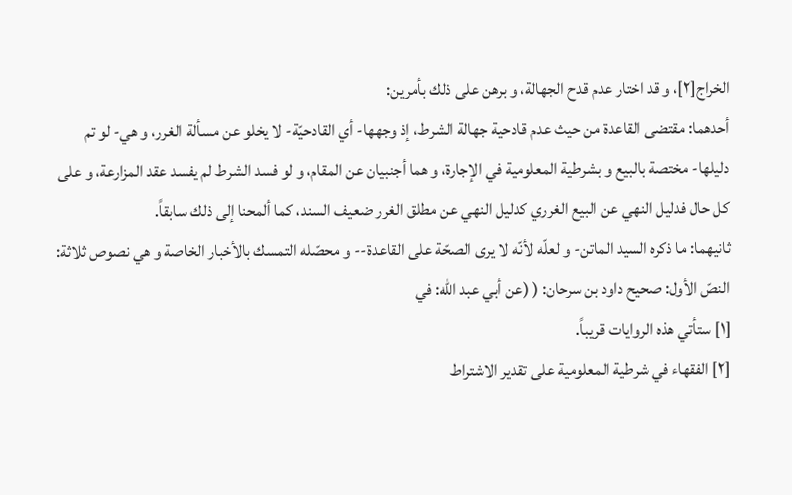الخراج[٢]، و قد اختار عدم قدح الجهالة، و برهن على ذلك بأمرين:
أحدهما: مقتضى القاعدة من حيث عدم قادحية جهالة الشرط، إذ وجهها- أي القادحيّة- لا يخلو عن مسألة الغرر، و هي- لو تم دليلها- مختصة بالبيع و بشرطية المعلومية في الإجارة، و هما أجنبيان عن المقام، و لو فسد الشرط لم يفسد عقد المزارعة، و على كل حال فدليل النهي عن البيع الغرري كدليل النهي عن مطلق الغرر ضعيف السند، كما ألمحنا إلى ذلك سابقاً.
ثانيهما: ما ذكره السيد الماتن- و لعلّه لأنّه لا يرى الصحّة على القاعدة-- و محصّله التمسك بالأخبار الخاصة و هي نصوص ثلاثة:
النصّ الأول: صحيح داود بن سرحان: ( (عن أبي عبد الله: في
[١] ستأتي هذه الروايات قريباً.
[٢] الفقهاء في شرطية المعلومية على تقدير الاشتراط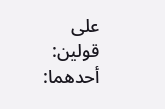على قولين: أحدهما: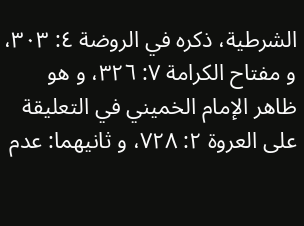الشرطية، ذكره في الروضة ٤: ٣٠٣، و مفتاح الكرامة ٧: ٣٢٦، و هو ظاهر الإمام الخميني في التعليقة على العروة ٢: ٧٢٨، و ثانيهما: عدم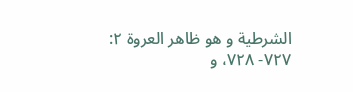الشرطية و هو ظاهر العروة ٢: ٧٢٧- ٧٢٨، و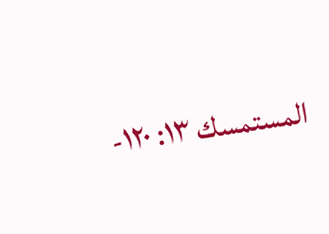المستمسك ١٣: ١٢٠-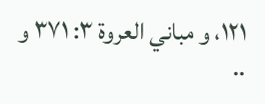١٢١، و مباني العروة ٣: ٣٧١ و ..